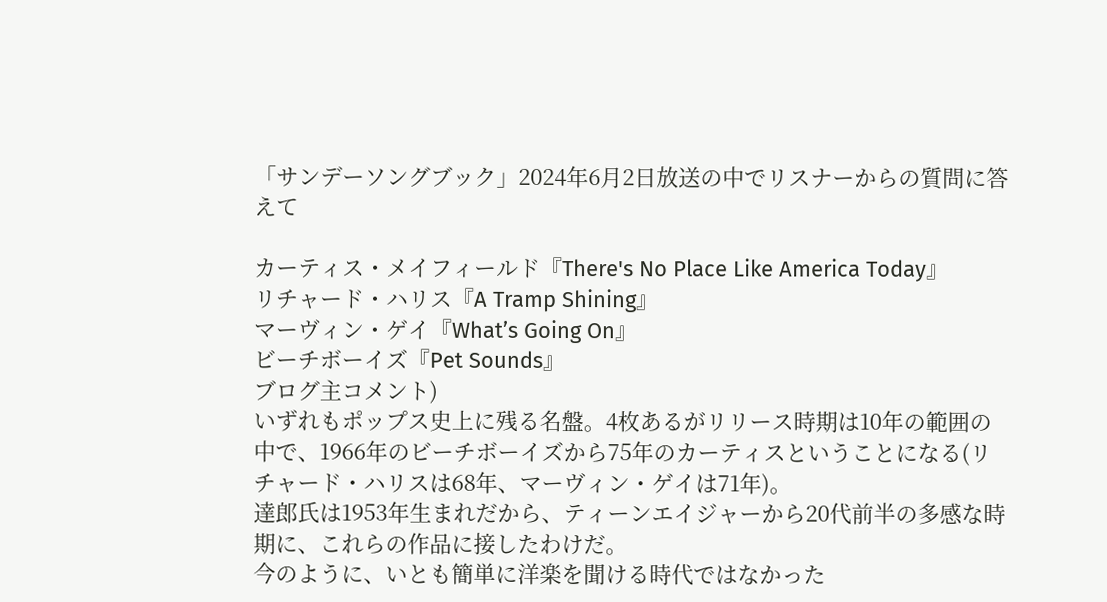「サンデーソングブック」2024年6月2日放送の中でリスナーからの質問に答えて

カーティス・メイフィールド『There's No Place Like America Today』
リチャード・ハリス『A Tramp Shining』
マーヴィン・ゲイ『What’s Going On』
ビーチボーイズ『Pet Sounds』
ブログ主コメント)
いずれもポップス史上に残る名盤。4枚あるがリリース時期は10年の範囲の中で、1966年のビーチボーイズから75年のカーティスということになる(リチャード・ハリスは68年、マーヴィン・ゲイは71年)。
達郎氏は1953年生まれだから、ティーンエイジャーから20代前半の多感な時期に、これらの作品に接したわけだ。
今のように、いとも簡単に洋楽を聞ける時代ではなかった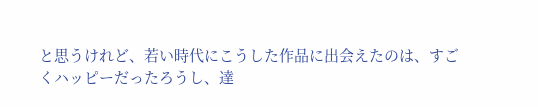と思うけれど、若い時代にこうした作品に出会えたのは、すごくハッピーだったろうし、達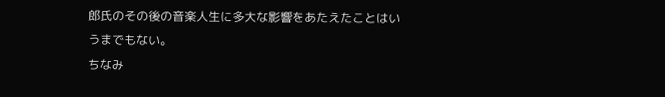郎氏のその後の音楽人生に多大な影響をあたえたことはいうまでもない。
ちなみ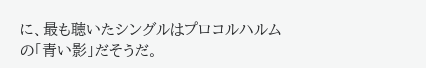に、最も聴いたシングルはプロコルハルムの「青い影」だそうだ。